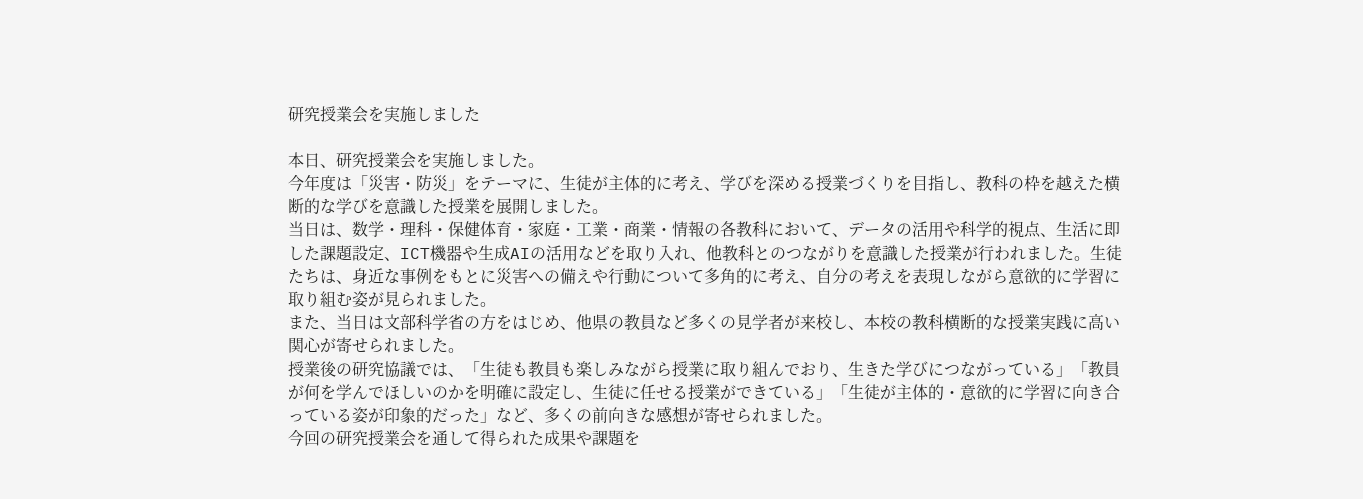研究授業会を実施しました

本日、研究授業会を実施しました。
今年度は「災害・防災」をテーマに、生徒が主体的に考え、学びを深める授業づくりを目指し、教科の枠を越えた横断的な学びを意識した授業を展開しました。
当日は、数学・理科・保健体育・家庭・工業・商業・情報の各教科において、データの活用や科学的視点、生活に即した課題設定、ICT機器や生成AIの活用などを取り入れ、他教科とのつながりを意識した授業が行われました。生徒たちは、身近な事例をもとに災害への備えや行動について多角的に考え、自分の考えを表現しながら意欲的に学習に取り組む姿が見られました。
また、当日は文部科学省の方をはじめ、他県の教員など多くの見学者が来校し、本校の教科横断的な授業実践に高い関心が寄せられました。
授業後の研究協議では、「生徒も教員も楽しみながら授業に取り組んでおり、生きた学びにつながっている」「教員が何を学んでほしいのかを明確に設定し、生徒に任せる授業ができている」「生徒が主体的・意欲的に学習に向き合っている姿が印象的だった」など、多くの前向きな感想が寄せられました。
今回の研究授業会を通して得られた成果や課題を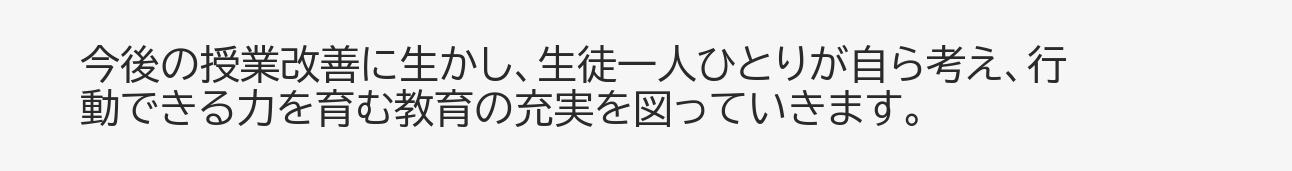今後の授業改善に生かし、生徒一人ひとりが自ら考え、行動できる力を育む教育の充実を図っていきます。